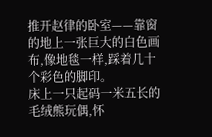推开赵律的卧室——靠窗的地上一张巨大的白色画布,像地毯一样,踩着几十个彩色的脚印。
床上一只起码一米五长的毛绒熊玩偶,怀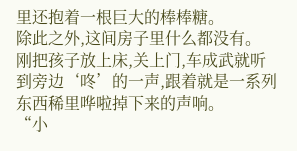里还抱着一根巨大的棒棒糖。
除此之外,这间房子里什么都没有。
刚把孩子放上床,关上门,车成武就听到旁边‘咚’的一声,跟着就是一系列东西稀里哗啦掉下来的声响。
“小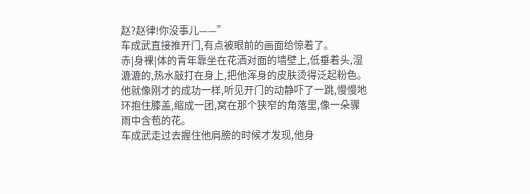赵?赵律!你没事儿——”
车成武直接推开门,有点被眼前的画面给惊着了。
赤|身裸|体的青年靠坐在花洒对面的墙壁上,低垂着头,湿漉漉的,热水敲打在身上,把他浑身的皮肤烫得泛起粉色。
他就像刚才的成功一样,听见开门的动静吓了一跳,慢慢地环抱住膝盖,缩成一团,窝在那个狭窄的角落里,像一朵骤雨中含苞的花。
车成武走过去握住他肩膀的时候才发现,他身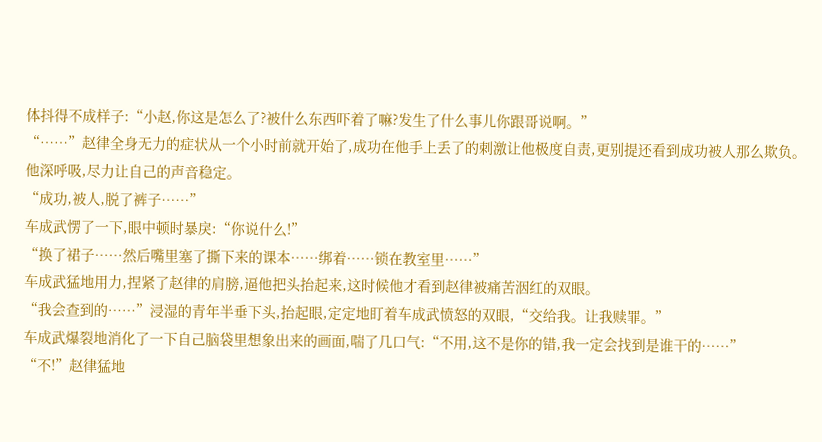体抖得不成样子:“小赵,你这是怎么了?被什么东西吓着了嘛?发生了什么事儿你跟哥说啊。”
“……”赵律全身无力的症状从一个小时前就开始了,成功在他手上丢了的刺激让他极度自责,更别提还看到成功被人那么欺负。
他深呼吸,尽力让自己的声音稳定。
“成功,被人,脱了裤子……”
车成武愣了一下,眼中顿时暴戾:“你说什么!”
“换了裙子……然后嘴里塞了撕下来的课本……绑着……锁在教室里……”
车成武猛地用力,捏紧了赵律的肩膀,逼他把头抬起来,这时候他才看到赵律被痛苦洇红的双眼。
“我会查到的……”浸湿的青年半垂下头,抬起眼,定定地盯着车成武愤怒的双眼,“交给我。让我赎罪。”
车成武爆裂地消化了一下自己脑袋里想象出来的画面,喘了几口气:“不用,这不是你的错,我一定会找到是谁干的……”
“不!”赵律猛地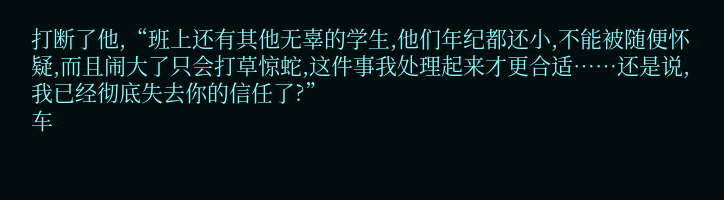打断了他,“班上还有其他无辜的学生,他们年纪都还小,不能被随便怀疑,而且闹大了只会打草惊蛇,这件事我处理起来才更合适……还是说,我已经彻底失去你的信任了?”
车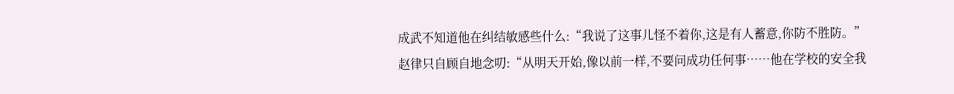成武不知道他在纠结敏感些什么:“我说了这事儿怪不着你,这是有人蓄意,你防不胜防。”
赵律只自顾自地念叨:“从明天开始,像以前一样,不要问成功任何事……他在学校的安全我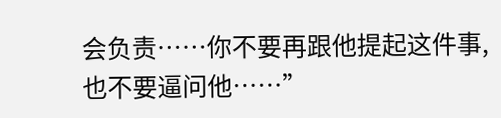会负责……你不要再跟他提起这件事,也不要逼问他……”